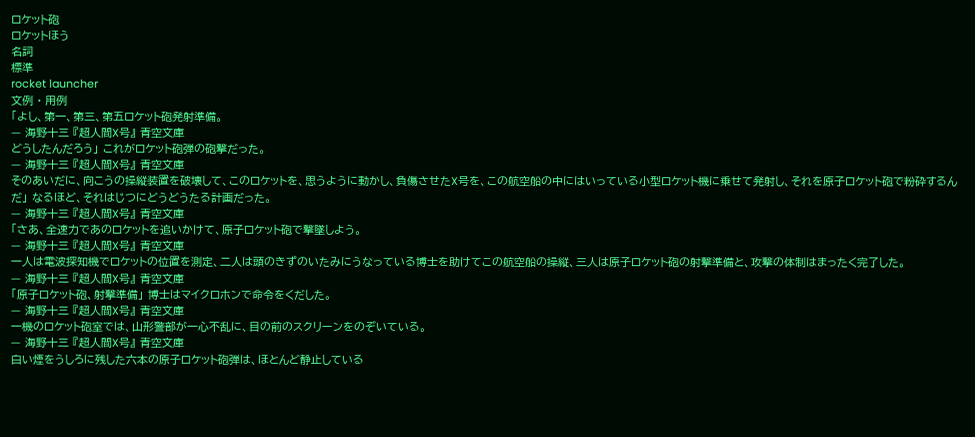ロケット砲
ロケットほう
名詞
標準
rocket launcher
文例 · 用例
「よし、第一、第三、第五ロケット砲発射準備。
— 海野十三 『超人間X号』 青空文庫
どうしたんだろう」 これがロケット砲弾の砲撃だった。
— 海野十三 『超人間X号』 青空文庫
そのあいだに、向こうの操縦装置を破壊して、このロケットを、思うように動かし、負傷させたX号を、この航空船の中にはいっている小型ロケット機に乗せて発射し、それを原子ロケット砲で粉砕するんだ」 なるほど、それはじつにどうどうたる計画だった。
— 海野十三 『超人間X号』 青空文庫
「さあ、全速力であのロケットを追いかけて、原子ロケット砲で撃墜しよう。
— 海野十三 『超人間X号』 青空文庫
一人は電波探知機でロケットの位置を測定、二人は頭のきずのいたみにうなっている博士を助けてこの航空船の操縦、三人は原子ロケット砲の射撃準備と、攻撃の体制はまったく完了した。
— 海野十三 『超人間X号』 青空文庫
「原子ロケット砲、射撃準備」 博士はマイクロホンで命令をくだした。
— 海野十三 『超人間X号』 青空文庫
一機のロケット砲室では、山形警部が一心不乱に、目の前のスクリーンをのぞいている。
— 海野十三 『超人間X号』 青空文庫
白い煙をうしろに残した六本の原子ロケット砲弾は、ほとんど静止している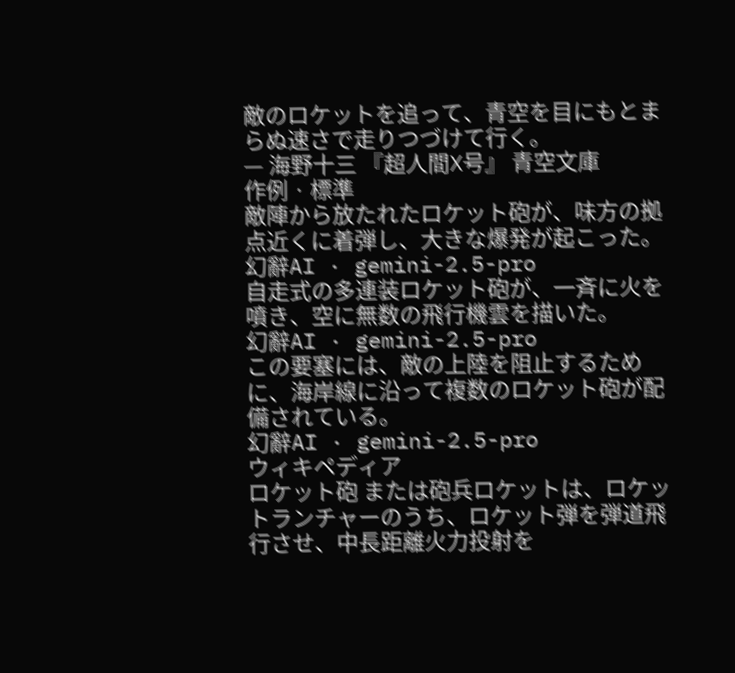敵のロケットを追って、青空を目にもとまらぬ速さで走りつづけて行く。
— 海野十三 『超人間X号』 青空文庫
作例 · 標準
敵陣から放たれたロケット砲が、味方の拠点近くに着弾し、大きな爆発が起こった。
幻辭AI · gemini-2.5-pro
自走式の多連装ロケット砲が、一斉に火を噴き、空に無数の飛行機雲を描いた。
幻辭AI · gemini-2.5-pro
この要塞には、敵の上陸を阻止するために、海岸線に沿って複数のロケット砲が配備されている。
幻辭AI · gemini-2.5-pro
ウィキペディア
ロケット砲 または砲兵ロケットは、ロケットランチャーのうち、ロケット弾を弾道飛行させ、中長距離火力投射を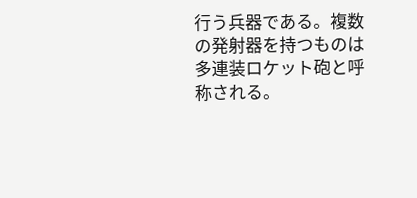行う兵器である。複数の発射器を持つものは多連装ロケット砲と呼称される。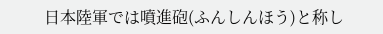日本陸軍では噴進砲(ふんしんほう)と称し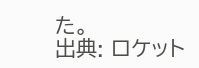た。
出典: ロケット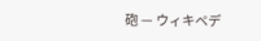砲 — ウィキペデ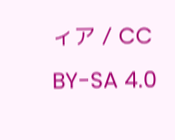ィア / CC BY-SA 4.0